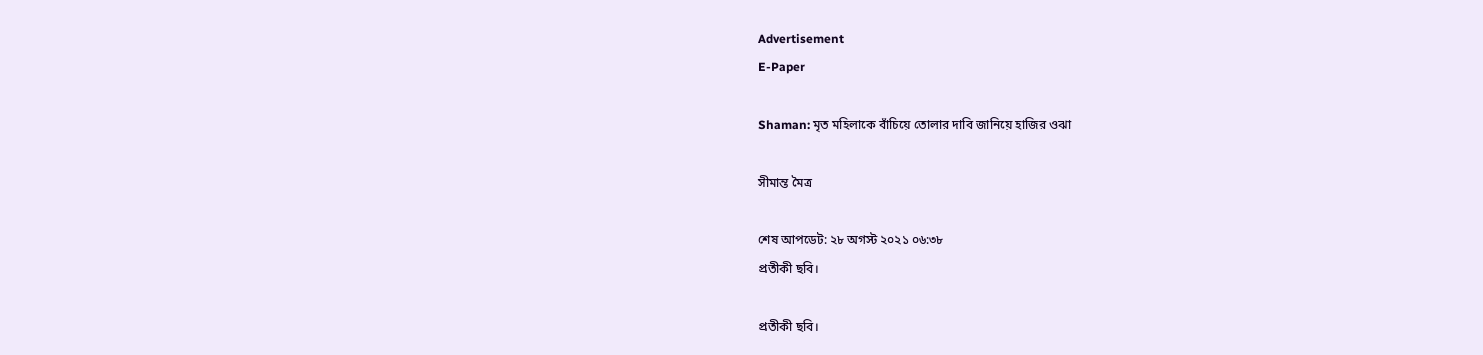Advertisement
E-Paper

Shaman: মৃত মহিলাকে বাঁচিয়ে তোলার দাবি জানিয়ে হাজির ওঝা

সীমান্ত মৈত্র

শেষ আপডেট: ২৮ অগস্ট ২০২১ ০৬:৩৮
প্রতীকী ছবি।

প্রতীকী ছবি।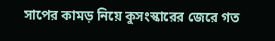সাপের কামড় নিয়ে কুসংস্কারের জেরে গত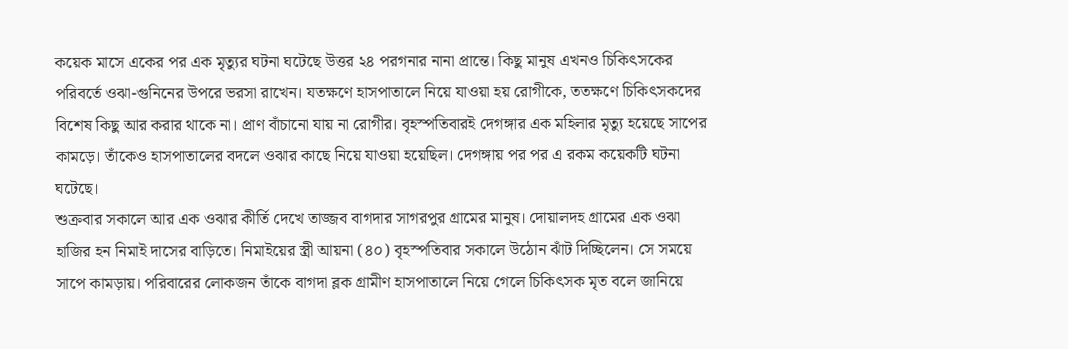কয়েক মাসে একের পর এক মৃত্যুর ঘটনা ঘটেছে উত্তর ২৪ পরগনার নানা প্রান্তে। কিছু মানুষ এখনও চিকিৎসকের পরিবর্তে ওঝা-গুনিনের উপরে ভরসা রাখেন। যতক্ষণে হাসপাতালে নিয়ে যাওয়া হয় রোগীকে, ততক্ষণে চিকিৎসকদের বিশেষ কিছু আর করার থাকে না। প্রাণ বাঁচানো যায় না রোগীর। বৃহস্পতিবারই দেগঙ্গার এক মহিলার মৃত্যু হয়েছে সাপের কামড়ে। তাঁকেও হাসপাতালের বদলে ওঝার কাছে নিয়ে যাওয়া হয়েছিল। দেগঙ্গায় পর পর এ রকম কয়েকটি ঘটনা ঘটেছে।
শুক্রবার সকালে আর এক ওঝার কীর্তি দেখে তাজ্জব বাগদার সাগরপুর গ্রামের মানুষ। দোয়ালদহ গ্রামের এক ওঝা হাজির হন নিমাই দাসের বাড়িতে। নিমাইয়ের স্ত্রী আয়না (৪০) বৃহস্পতিবার সকালে উঠোন ঝাঁট দিচ্ছিলেন। সে সময়ে সাপে কামড়ায়। পরিবারের লোকজন তাঁকে বাগদা ব্লক গ্রামীণ হাসপাতালে নিয়ে গেলে চিকিৎসক মৃত বলে জানিয়ে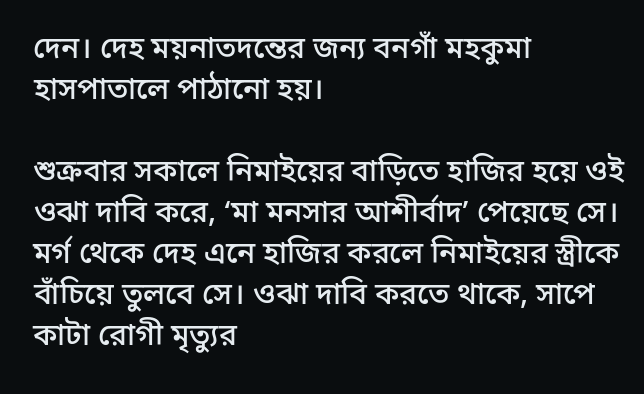দেন। দেহ ময়নাতদন্তের জন্য বনগাঁ মহকুমা হাসপাতালে পাঠানো হয়।

শুক্রবার সকালে নিমাইয়ের বাড়িতে হাজির হয়ে ওই ওঝা দাবি করে, ‘মা মনসার আশীর্বাদ’ পেয়েছে সে। মর্গ থেকে দেহ এনে হাজির করলে নিমাইয়ের স্ত্রীকে বাঁচিয়ে তুলবে সে। ওঝা দাবি করতে থাকে, সাপে কাটা রোগী মৃত্যুর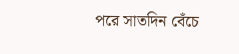পরে সাতদিন বেঁচে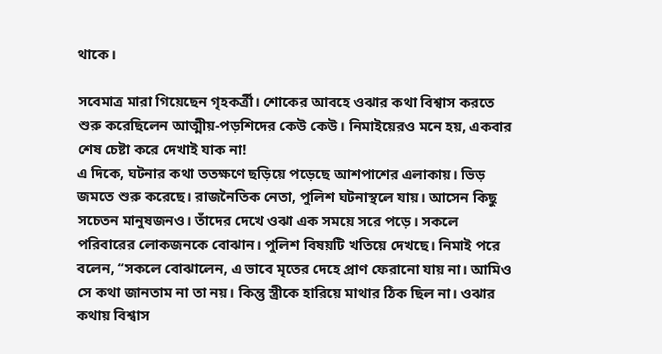থাকে।

সবেমাত্র মারা গিয়েছেন গৃহকর্ত্রী। শোকের আবহে ওঝার কথা বিশ্বাস করতে শুরু করেছিলেন আত্মীয়-পড়শিদের কেউ কেউ। নিমাইয়েরও মনে হয়, একবার শেষ চেষ্টা করে দেখাই যাক না!
এ দিকে, ঘটনার কথা ততক্ষণে ছড়িয়ে পড়েছে আশপাশের এলাকায়। ভিড় জমতে শুরু করেছে। রাজনৈতিক নেতা, পুলিশ ঘটনাস্থলে যায়। আসেন কিছু সচেতন মানুষজনও। তাঁদের দেখে ওঝা এক সময়ে সরে পড়ে। সকলে পরিবারের লোকজনকে বোঝান। পুলিশ বিষয়টি খতিয়ে দেখছে। নিমাই পরে বলেন, ‘‘সকলে বোঝালেন, এ ভাবে মৃতের দেহে প্রাণ ফেরানো যায় না। আমিও সে কথা জানতাম না তা নয়। কিন্তু স্ত্রীকে হারিয়ে মাথার ঠিক ছিল না। ওঝার কথায় বিশ্বাস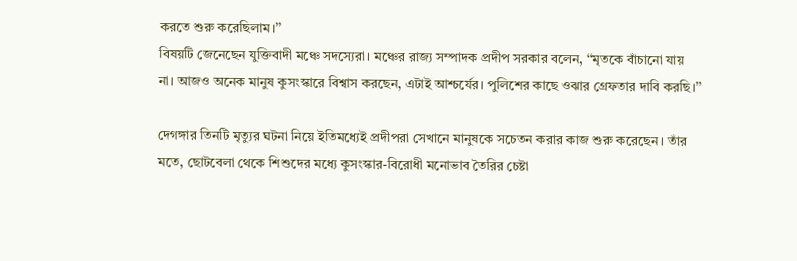করতে শুরু করেছিলাম।’’
বিষয়টি জেনেছেন যুক্তিবাদী মঞ্চে সদস্যেরা। মঞ্চের রাজ্য সম্পাদক প্রদীপ সরকার বলেন, ‘‘মৃতকে বাঁচানো যায় না। আজও অনেক মানুষ কুসংস্কারে বিশ্বাস করছেন, এটাই আশ্চর্যের। পুলিশের কাছে ওঝার গ্রেফতার দাবি করছি।’’

দেগঙ্গার তিনটি মৃত্যুর ঘটনা নিয়ে ইতিমধ্যেই প্রদীপরা সেখানে মানুষকে সচেতন করার কাজ শুরু করেছেন। তাঁর মতে, ছোটবেলা থেকে শিশুদের মধ্যে কুসংস্কার-বিরোধী মনোভাব তৈরির চেষ্টা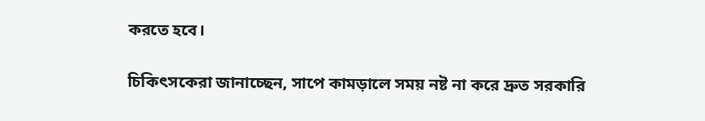করতে হবে।

চিকিৎসকেরা জানাচ্ছেন, সাপে কামড়ালে সময় নষ্ট না করে দ্রুত সরকারি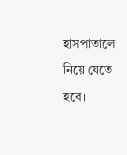হাসপাতালে নিয়ে যেতে হবে।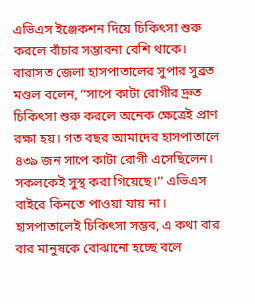এভিএস ইঞ্জেকশন দিয়ে চিকিৎসা শুরু করলে বাঁচার সম্ভাবনা বেশি থাকে। বারাসত জেলা হাসপাতালের সুপার সুব্রত মণ্ডল বলেন, ‘‘সাপে কাটা রোগীর দ্রুত চিকিৎসা শুরু করলে অনেক ক্ষেত্রেই প্রাণ রক্ষা হয়। গত বছর আমাদের হাসপাতালে ৪৩৯ জন সাপে কাটা রোগী এসেছিলেন। সকলকেই সুস্থ করা গিয়েছে।’’ এভিএস বাইরে কিনতে পাওয়া যায় না। হাসপাতালেই চিকিৎসা সম্ভব, এ কথা বার বার মানুষকে বোঝানো হচ্ছে বলে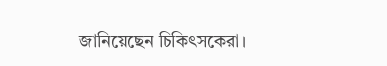জানিয়েছেন চিকিৎসকেরা।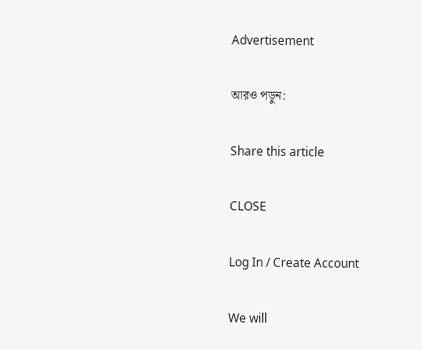Advertisement

আরও পড়ুন:

Share this article

CLOSE

Log In / Create Account

We will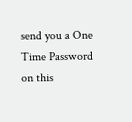send you a One Time Password on this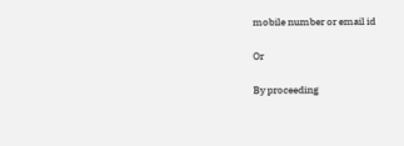mobile number or email id

Or

By proceeding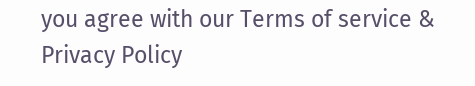you agree with our Terms of service & Privacy Policy